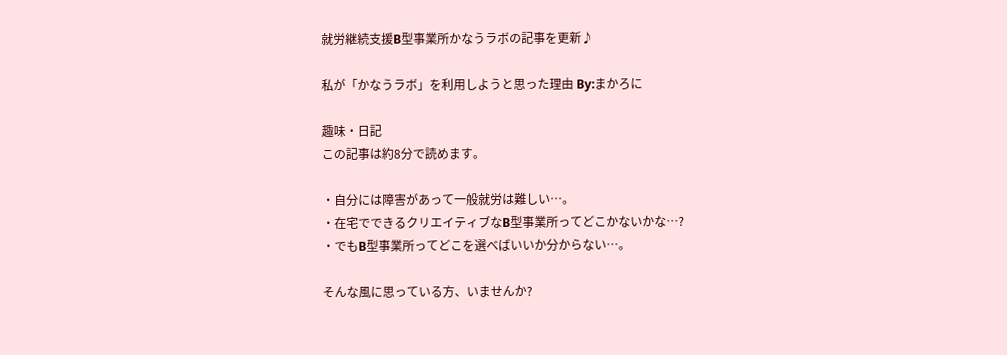就労継続支援B型事業所かなうラボの記事を更新♪

私が「かなうラボ」を利用しようと思った理由 By:まかろに

趣味・日記
この記事は約8分で読めます。

・自分には障害があって一般就労は難しい…。
・在宅でできるクリエイティブなB型事業所ってどこかないかな…?
・でもB型事業所ってどこを選べばいいか分からない…。

そんな風に思っている方、いませんか?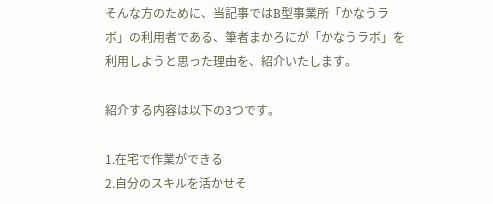そんな方のために、当記事ではB型事業所「かなうラボ」の利用者である、筆者まかろにが「かなうラボ」を利用しようと思った理由を、紹介いたします。

紹介する内容は以下の3つです。

1.在宅で作業ができる
2.自分のスキルを活かせそ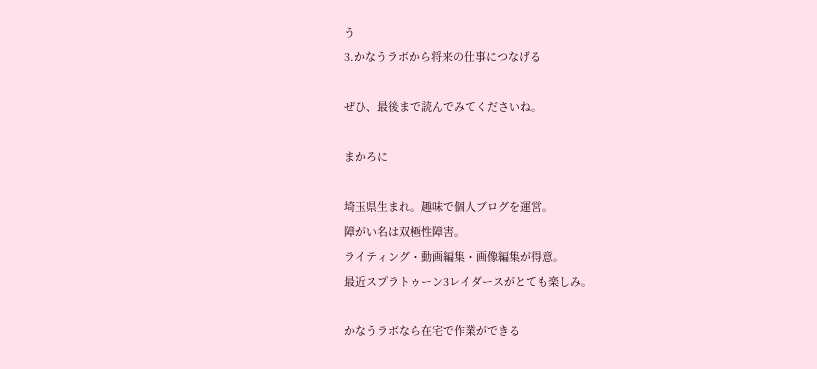う
3.かなうラボから将来の仕事につなげる

ぜひ、最後まで読んでみてくださいね。

まかろに

埼玉県生まれ。趣味で個人ブログを運営。
障がい名は双極性障害。
ライティング・動画編集・画像編集が得意。
最近スプラトゥーン3レイダースがとても楽しみ。

かなうラボなら在宅で作業ができる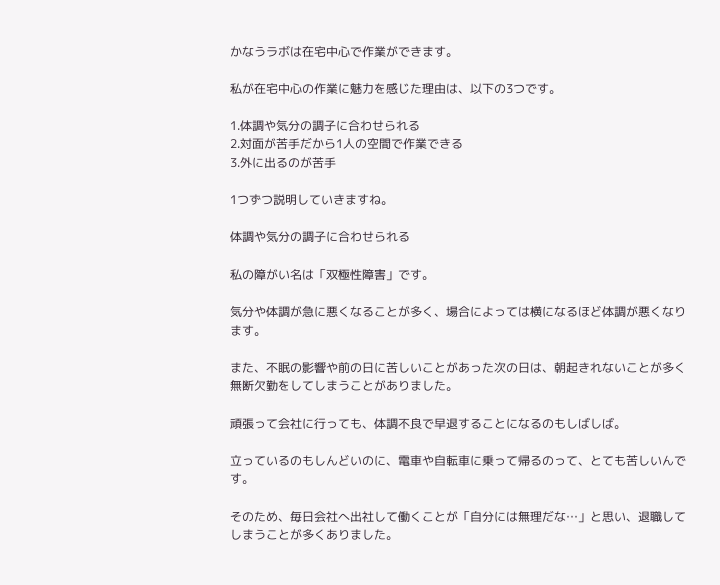かなうラボは在宅中心で作業ができます。

私が在宅中心の作業に魅力を感じた理由は、以下の3つです。

1.体調や気分の調子に合わせられる
2.対面が苦手だから1人の空間で作業できる
3.外に出るのが苦手

1つずつ説明していきますね。

体調や気分の調子に合わせられる

私の障がい名は「双極性障害」です。

気分や体調が急に悪くなることが多く、場合によっては横になるほど体調が悪くなります。

また、不眠の影響や前の日に苦しいことがあった次の日は、朝起きれないことが多く無断欠勤をしてしまうことがありました。

頑張って会社に行っても、体調不良で早退することになるのもしばしば。

立っているのもしんどいのに、電車や自転車に乗って帰るのって、とても苦しいんです。

そのため、毎日会社へ出社して働くことが「自分には無理だな…」と思い、退職してしまうことが多くありました。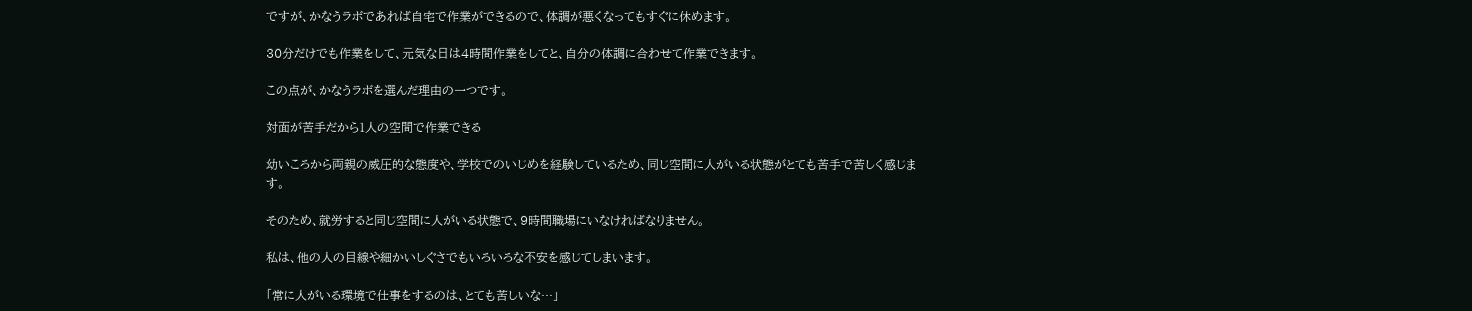ですが、かなうラボであれば自宅で作業ができるので、体調が悪くなってもすぐに休めます。

30分だけでも作業をして、元気な日は4時間作業をしてと、自分の体調に合わせて作業できます。

この点が、かなうラボを選んだ理由の一つです。

対面が苦手だから1人の空間で作業できる

幼いころから両親の威圧的な態度や、学校でのいじめを経験しているため、同じ空間に人がいる状態がとても苦手で苦しく感じます。

そのため、就労すると同じ空間に人がいる状態で、9時間職場にいなければなりません。

私は、他の人の目線や細かいしぐさでもいろいろな不安を感じてしまいます。

「常に人がいる環境で仕事をするのは、とても苦しいな…」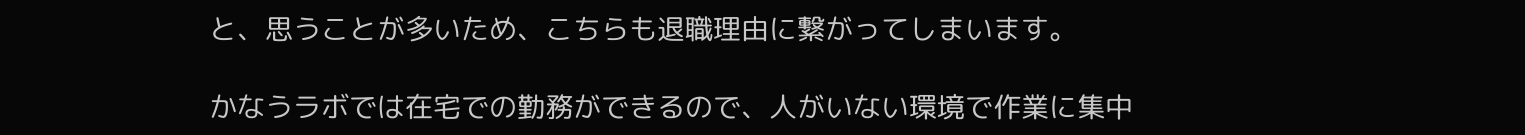と、思うことが多いため、こちらも退職理由に繋がってしまいます。

かなうラボでは在宅での勤務ができるので、人がいない環境で作業に集中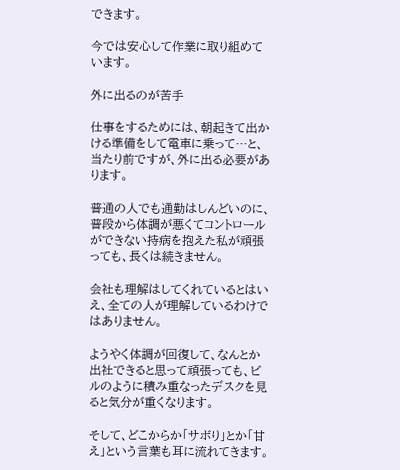できます。

今では安心して作業に取り組めています。

外に出るのが苦手

仕事をするためには、朝起きて出かける準備をして電車に乗って…と、当たり前ですが、外に出る必要があります。

普通の人でも通勤はしんどいのに、普段から体調が悪くてコントロールができない持病を抱えた私が頑張っても、長くは続きません。

会社も理解はしてくれているとはいえ、全ての人が理解しているわけではありません。

ようやく体調が回復して、なんとか出社できると思って頑張っても、ビルのように積み重なったデスクを見ると気分が重くなります。

そして、どこからか「サボり」とか「甘え」という言葉も耳に流れてきます。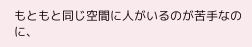もともと同じ空間に人がいるのが苦手なのに、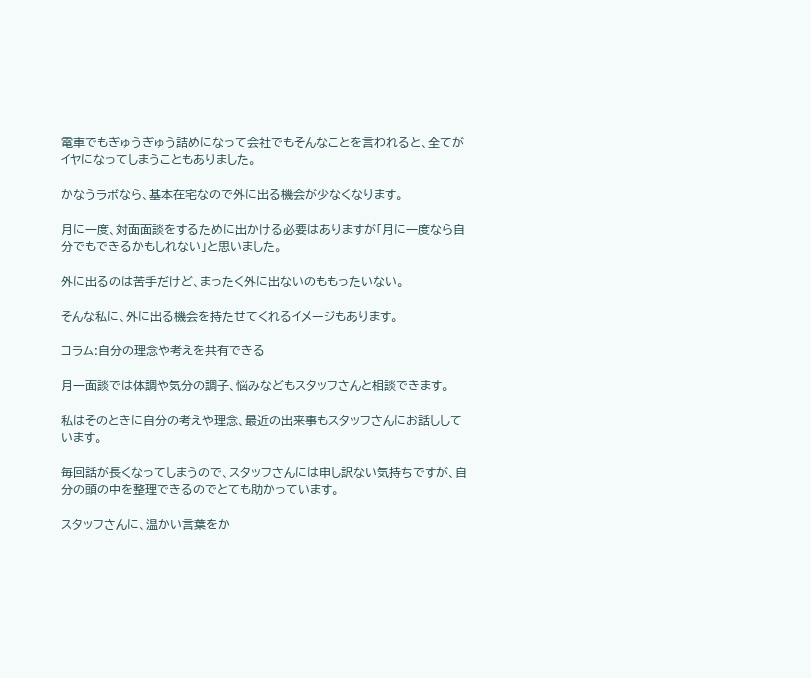電車でもぎゅうぎゅう詰めになって会社でもそんなことを言われると、全てがイヤになってしまうこともありました。

かなうラボなら、基本在宅なので外に出る機会が少なくなります。

月に一度、対面面談をするために出かける必要はありますが「月に一度なら自分でもできるかもしれない」と思いました。

外に出るのは苦手だけど、まったく外に出ないのももったいない。

そんな私に、外に出る機会を持たせてくれるイメージもあります。

コラム:自分の理念や考えを共有できる

月一面談では体調や気分の調子、悩みなどもスタッフさんと相談できます。

私はそのときに自分の考えや理念、最近の出来事もスタッフさんにお話ししています。

毎回話が長くなってしまうので、スタッフさんには申し訳ない気持ちですが、自分の頭の中を整理できるのでとても助かっています。

スタッフさんに、温かい言葉をか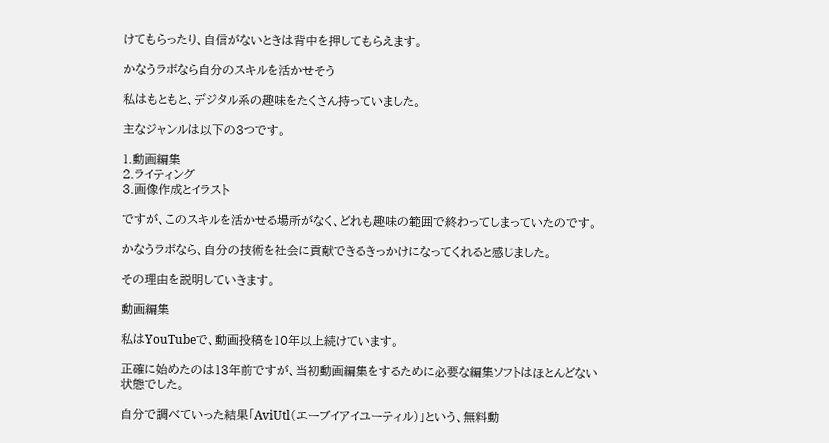けてもらったり、自信がないときは背中を押してもらえます。

かなうラボなら自分のスキルを活かせそう

私はもともと、デジタル系の趣味をたくさん持っていました。

主なジャンルは以下の3つです。

1.動画編集
2.ライティング
3.画像作成とイラスト

ですが、このスキルを活かせる場所がなく、どれも趣味の範囲で終わってしまっていたのです。

かなうラボなら、自分の技術を社会に貢献できるきっかけになってくれると感じました。

その理由を説明していきます。

動画編集

私はYouTubeで、動画投稿を10年以上続けています。

正確に始めたのは13年前ですが、当初動画編集をするために必要な編集ソフトはほとんどない状態でした。

自分で調べていった結果「AviUtl(エーブイアイユーティル)」という、無料動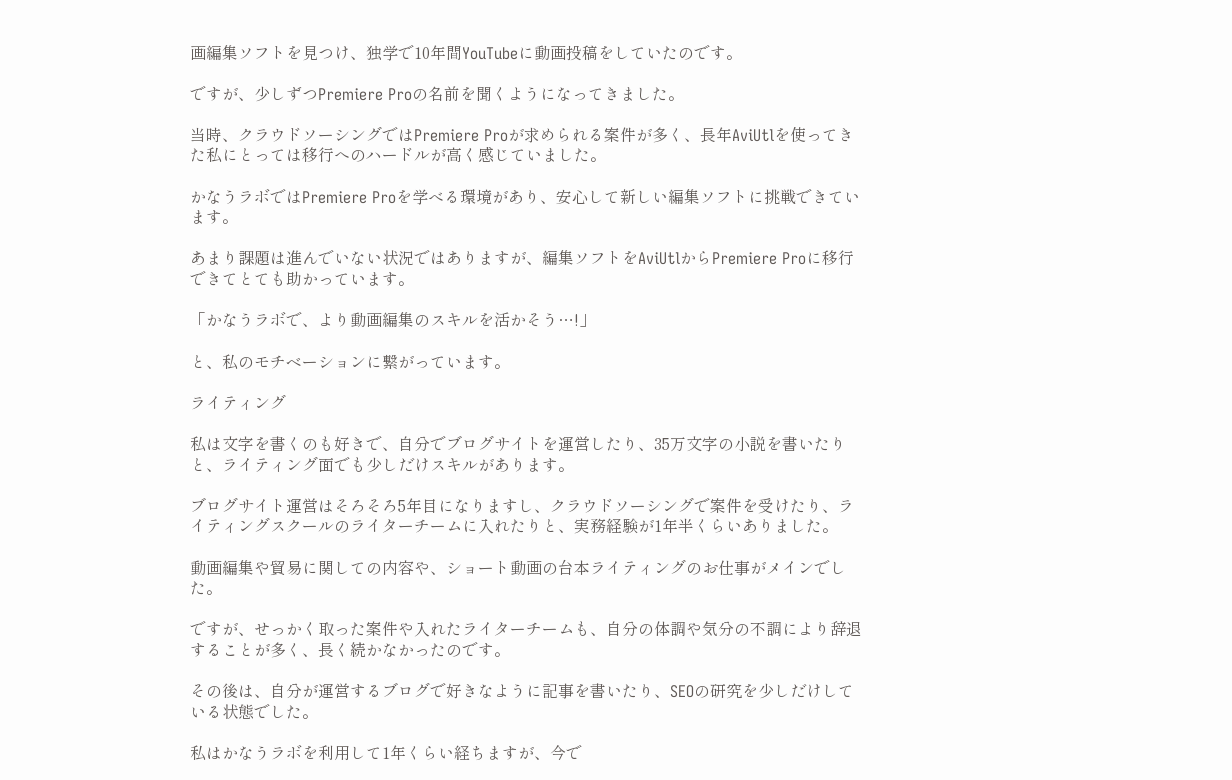画編集ソフトを見つけ、独学で10年間YouTubeに動画投稿をしていたのです。

ですが、少しずつPremiere Proの名前を聞くようになってきました。

当時、クラウドソーシングではPremiere Proが求められる案件が多く、長年AviUtlを使ってきた私にとっては移行へのハードルが高く感じていました。

かなうラボではPremiere Proを学べる環境があり、安心して新しい編集ソフトに挑戦できています。

あまり課題は進んでいない状況ではありますが、編集ソフトをAviUtlからPremiere Proに移行できてとても助かっています。

「かなうラボで、より動画編集のスキルを活かそう…!」

と、私のモチベーションに繋がっています。

ライティング

私は文字を書くのも好きで、自分でブログサイトを運営したり、35万文字の小説を書いたりと、ライティング面でも少しだけスキルがあります。

ブログサイト運営はそろそろ5年目になりますし、クラウドソーシングで案件を受けたり、ライティングスクールのライターチームに入れたりと、実務経験が1年半くらいありました。

動画編集や貿易に関しての内容や、ショート動画の台本ライティングのお仕事がメインでした。

ですが、せっかく取った案件や入れたライターチームも、自分の体調や気分の不調により辞退することが多く、長く続かなかったのです。

その後は、自分が運営するブログで好きなように記事を書いたり、SEOの研究を少しだけしている状態でした。

私はかなうラボを利用して1年くらい経ちますが、今で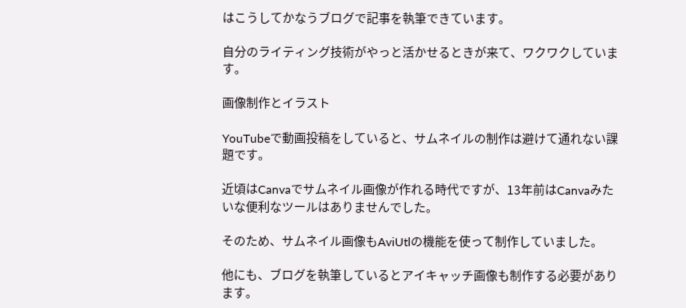はこうしてかなうブログで記事を執筆できています。

自分のライティング技術がやっと活かせるときが来て、ワクワクしています。

画像制作とイラスト

YouTubeで動画投稿をしていると、サムネイルの制作は避けて通れない課題です。

近頃はCanvaでサムネイル画像が作れる時代ですが、13年前はCanvaみたいな便利なツールはありませんでした。

そのため、サムネイル画像もAviUtlの機能を使って制作していました。

他にも、ブログを執筆しているとアイキャッチ画像も制作する必要があります。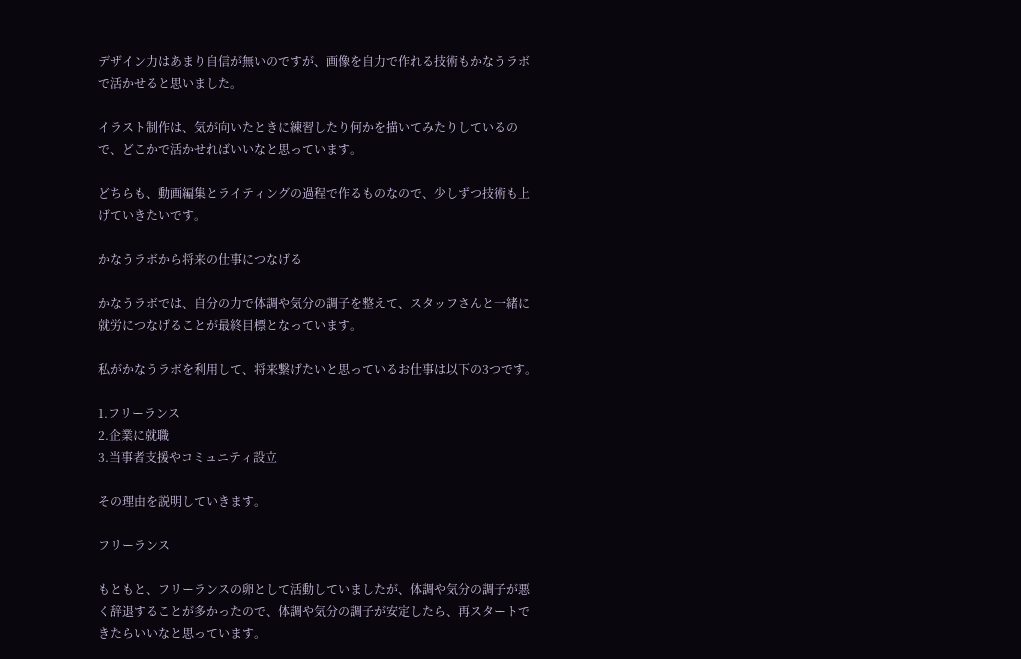デザイン力はあまり自信が無いのですが、画像を自力で作れる技術もかなうラボで活かせると思いました。

イラスト制作は、気が向いたときに練習したり何かを描いてみたりしているので、どこかで活かせればいいなと思っています。

どちらも、動画編集とライティングの過程で作るものなので、少しずつ技術も上げていきたいです。

かなうラボから将来の仕事につなげる

かなうラボでは、自分の力で体調や気分の調子を整えて、スタッフさんと一緒に就労につなげることが最終目標となっています。

私がかなうラボを利用して、将来繋げたいと思っているお仕事は以下の3つです。

1.フリーランス
2.企業に就職
3.当事者支援やコミュニティ設立

その理由を説明していきます。

フリーランス

もともと、フリーランスの卵として活動していましたが、体調や気分の調子が悪く辞退することが多かったので、体調や気分の調子が安定したら、再スタートできたらいいなと思っています。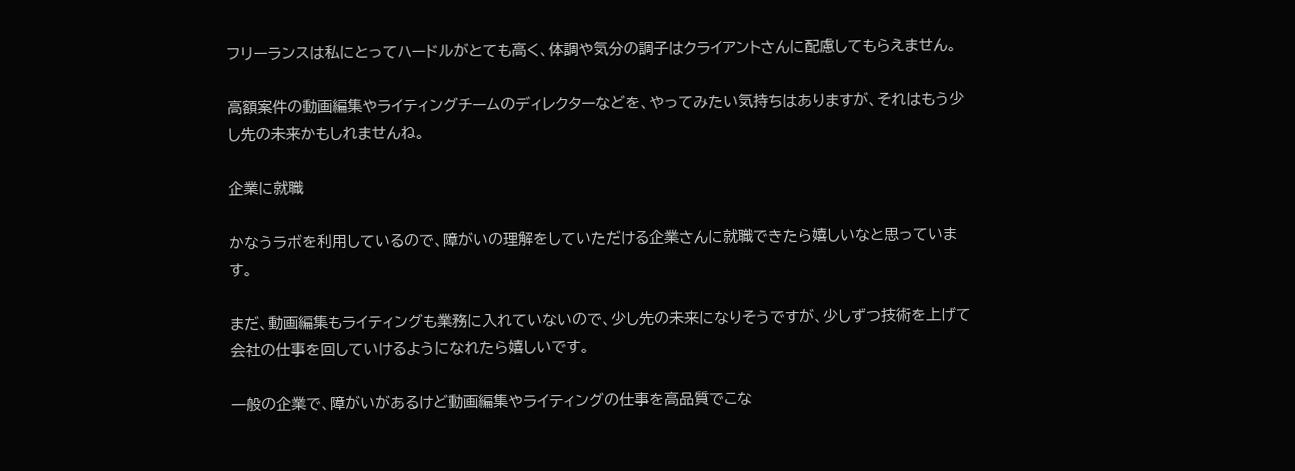フリーランスは私にとってハードルがとても高く、体調や気分の調子はクライアントさんに配慮してもらえません。

高額案件の動画編集やライティングチームのディレクターなどを、やってみたい気持ちはありますが、それはもう少し先の未来かもしれませんね。

企業に就職

かなうラボを利用しているので、障がいの理解をしていただける企業さんに就職できたら嬉しいなと思っています。

まだ、動画編集もライティングも業務に入れていないので、少し先の未来になりそうですが、少しずつ技術を上げて会社の仕事を回していけるようになれたら嬉しいです。

一般の企業で、障がいがあるけど動画編集やライティングの仕事を高品質でこな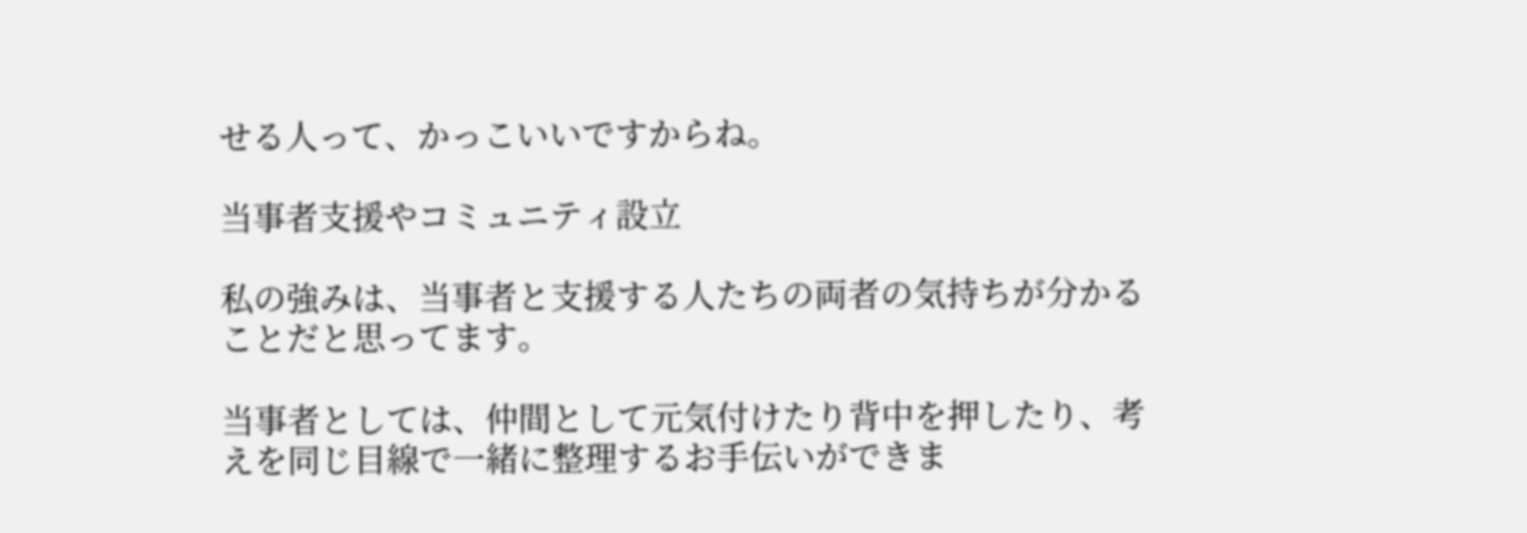せる人って、かっこいいですからね。

当事者支援やコミュニティ設立

私の強みは、当事者と支援する人たちの両者の気持ちが分かることだと思ってます。

当事者としては、仲間として元気付けたり背中を押したり、考えを同じ目線で一緒に整理するお手伝いができま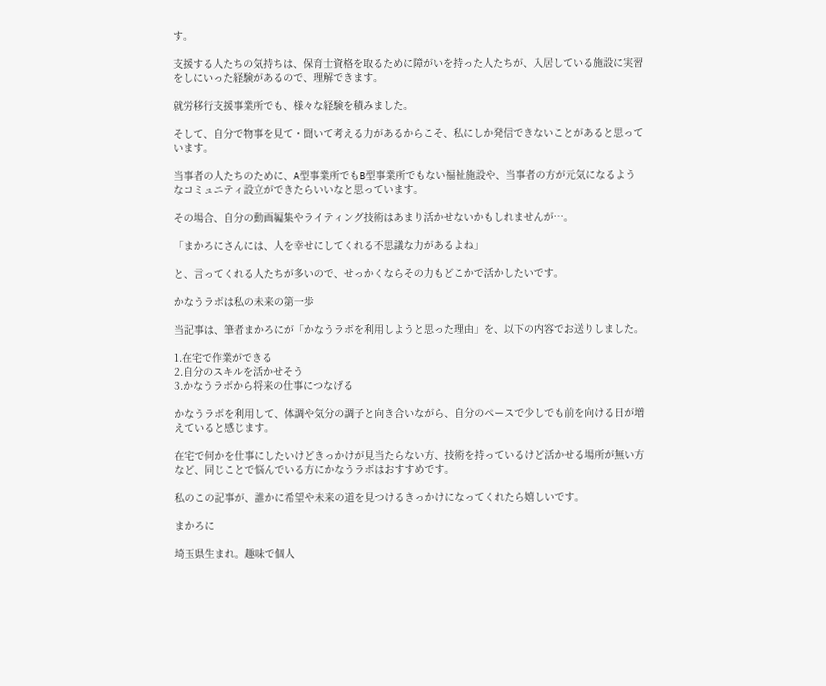す。

支援する人たちの気持ちは、保育士資格を取るために障がいを持った人たちが、入居している施設に実習をしにいった経験があるので、理解できます。

就労移行支援事業所でも、様々な経験を積みました。

そして、自分で物事を見て・聞いて考える力があるからこそ、私にしか発信できないことがあると思っています。

当事者の人たちのために、A型事業所でもB型事業所でもない福祉施設や、当事者の方が元気になるようなコミュニティ設立ができたらいいなと思っています。

その場合、自分の動画編集やライティング技術はあまり活かせないかもしれませんが…。

「まかろにさんには、人を幸せにしてくれる不思議な力があるよね」

と、言ってくれる人たちが多いので、せっかくならその力もどこかで活かしたいです。

かなうラボは私の未来の第一歩

当記事は、筆者まかろにが「かなうラボを利用しようと思った理由」を、以下の内容でお送りしました。

1.在宅で作業ができる
2.自分のスキルを活かせそう
3.かなうラボから将来の仕事につなげる

かなうラボを利用して、体調や気分の調子と向き合いながら、自分のペースで少しでも前を向ける日が増えていると感じます。

在宅で何かを仕事にしたいけどきっかけが見当たらない方、技術を持っているけど活かせる場所が無い方など、同じことで悩んでいる方にかなうラボはおすすめです。

私のこの記事が、誰かに希望や未来の道を見つけるきっかけになってくれたら嬉しいです。

まかろに

埼玉県生まれ。趣味で個人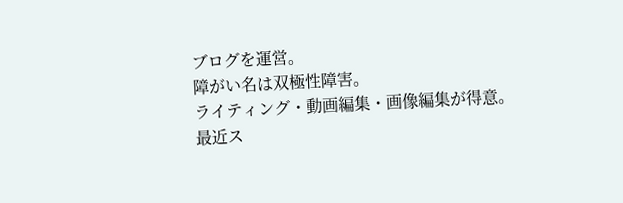ブログを運営。
障がい名は双極性障害。
ライティング・動画編集・画像編集が得意。
最近ス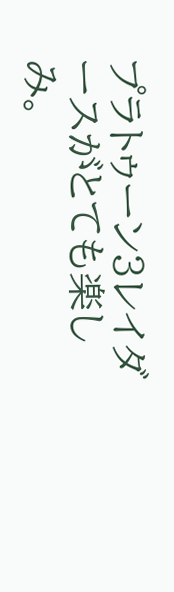プラトゥーン3レイダースがとても楽しみ。